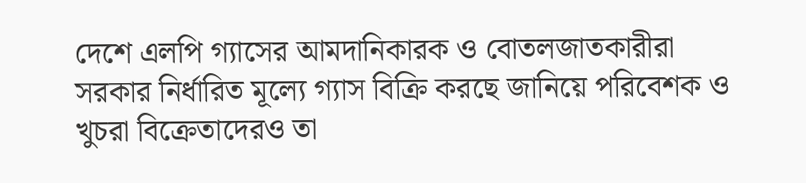দেশে এলপি গ্যাসের আমদানিকারক ও বোতলজাতকারীরা সরকার নির্ধারিত মূল্যে গ্যাস বিক্রি করছে জানিয়ে পরিবেশক ও খুচরা বিক্রেতাদেরও তা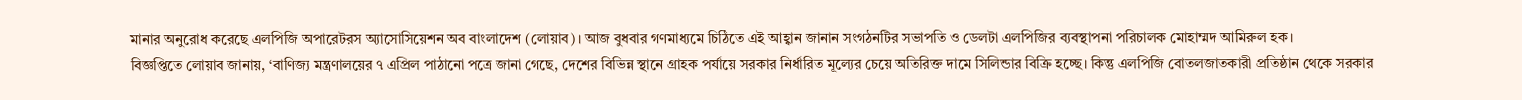মানার অনুরোধ করেছে এলপিজি অপারেটরস অ্যাসোসিয়েশন অব বাংলাদেশ (লোয়াব)। আজ বুধবার গণমাধ্যমে চিঠিতে এই আহ্বান জানান সংগঠনটির সভাপতি ও ডেলটা এলপিজির ব্যবস্থাপনা পরিচালক মোহাম্মদ আমিরুল হক।
বিজ্ঞপ্তিতে লোয়াব জানায়, ‘বাণিজ্য মন্ত্রণালয়ের ৭ এপ্রিল পাঠানো পত্রে জানা গেছে, দেশের বিভিন্ন স্থানে গ্রাহক পর্যায়ে সরকার নির্ধারিত মূল্যের চেয়ে অতিরিক্ত দামে সিলিন্ডার বিক্রি হচ্ছে। কিন্তু এলপিজি বোতলজাতকারী প্রতিষ্ঠান থেকে সরকার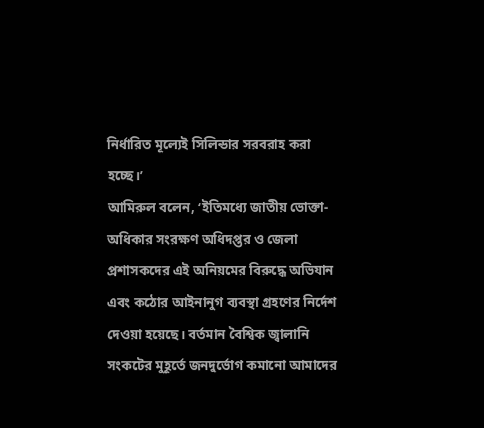নির্ধারিত মূল্যেই সিলিন্ডার সরবরাহ করা হচ্ছে।’
আমিরুল বলেন, ‘ইতিমধ্যে জাতীয় ভোক্তা-অধিকার সংরক্ষণ অধিদপ্তর ও জেলা প্রশাসকদের এই অনিয়মের বিরুদ্ধে অভিযান এবং কঠোর আইনানুগ ব্যবস্থা গ্রহণের নির্দেশ দেওয়া হয়েছে। বর্তমান বৈশ্বিক জ্বালানি সংকটের মুহূর্তে জনদুর্ভোগ কমানো আমাদের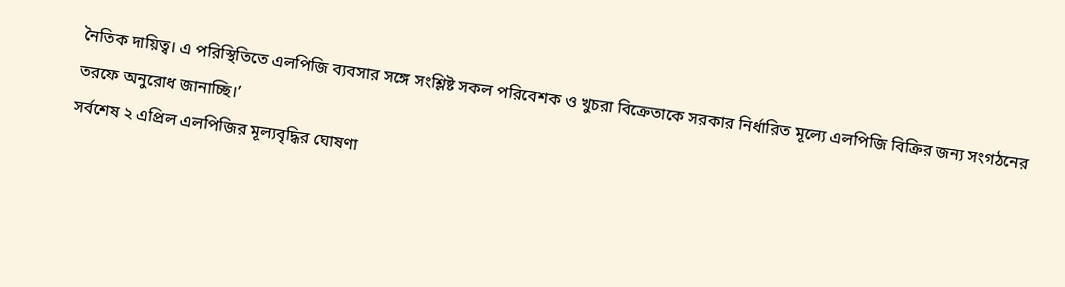নৈতিক দায়িত্ব। এ পরিস্থিতিতে এলপিজি ব্যবসার সঙ্গে সংশ্লিষ্ট সকল পরিবেশক ও খুচরা বিক্রেতাকে সরকার নির্ধারিত মূল্যে এলপিজি বিক্রির জন্য সংগঠনের তরফে অনুরোধ জানাচ্ছি।’
সর্বশেষ ২ এপ্রিল এলপিজির মূল্যবৃদ্ধির ঘোষণা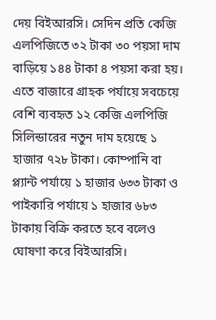দেয় বিইআরসি। সেদিন প্রতি কেজি এলপিজিতে ৩২ টাকা ৩০ পয়সা দাম বাড়িয়ে ১৪৪ টাকা ৪ পয়সা করা হয়। এতে বাজারে গ্রাহক পর্যায়ে সবচেয়ে বেশি ব্যবহৃত ১২ কেজি এলপিজি সিলিন্ডারের নতুন দাম হয়েছে ১ হাজার ৭২৮ টাকা। কোম্পানি বা প্ল্যান্ট পর্যায়ে ১ হাজার ৬৩৩ টাকা ও পাইকারি পর্যায়ে ১ হাজার ৬৮৩ টাকায় বিক্রি করতে হবে বলেও ঘোষণা করে বিইআরসি।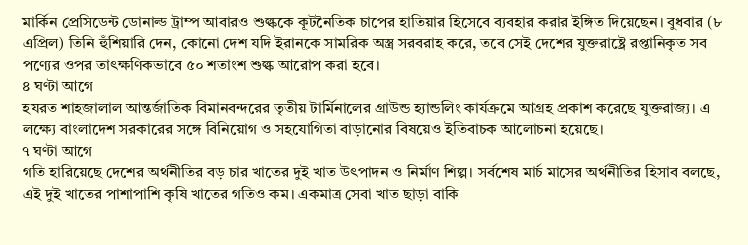মার্কিন প্রেসিডেন্ট ডোনাল্ড ট্রাম্প আবারও শুল্ককে কূটনৈতিক চাপের হাতিয়ার হিসেবে ব্যবহার করার ইঙ্গিত দিয়েছেন। বুধবার (৮ এপ্রিল) তিনি হুঁশিয়ারি দেন, কোনো দেশ যদি ইরানকে সামরিক অস্ত্র সরবরাহ করে, তবে সেই দেশের যুক্তরাষ্ট্রে রপ্তানিকৃত সব পণ্যের ওপর তাৎক্ষণিকভাবে ৫০ শতাংশ শুল্ক আরোপ করা হবে।
৪ ঘণ্টা আগে
হযরত শাহজালাল আন্তর্জাতিক বিমানবন্দরের তৃতীয় টার্মিনালের গ্রাউন্ড হ্যান্ডলিং কার্যক্রমে আগ্রহ প্রকাশ করেছে যুক্তরাজ্য। এ লক্ষ্যে বাংলাদেশ সরকারের সঙ্গে বিনিয়োগ ও সহযোগিতা বাড়ানোর বিষয়েও ইতিবাচক আলোচনা হয়েছে।
৭ ঘণ্টা আগে
গতি হারিয়েছে দেশের অর্থনীতির বড় চার খাতের দুই খাত উৎপাদন ও নির্মাণ শিল্প। সর্বশেষ মার্চ মাসের অর্থনীতির হিসাব বলছে, এই দুই খাতের পাশাপাশি কৃষি খাতের গতিও কম। একমাত্র সেবা খাত ছাড়া বাকি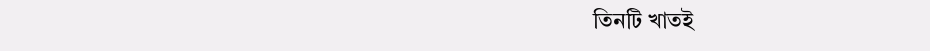তিনটি খাতই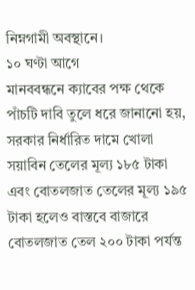নিম্নগামী অবস্থানে।
১০ ঘণ্টা আগে
মানববন্ধনে ক্যাবের পক্ষ থেকে পাঁচটি দাবি তুলে ধরে জানানো হয়, সরকার নির্ধারিত দামে খোলা সয়াবিন তেলের মূল্য ১৮৫ টাকা এবং বোতলজাত তেলের মূল্য ১৯৫ টাকা হলেও বাস্তবে বাজারে বোতলজাত তেল ২০০ টাকা পর্যন্ত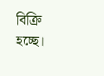বিক্রি হচ্ছে।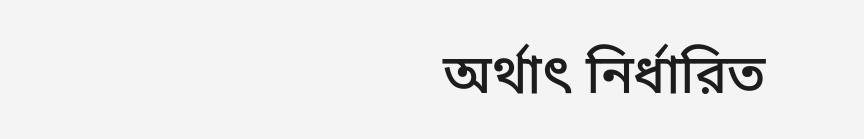অর্থাৎ নির্ধারিত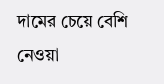দামের চেয়ে বেশি নেওয়া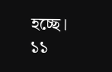হচ্ছে।
১১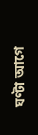ঘণ্টা আগে